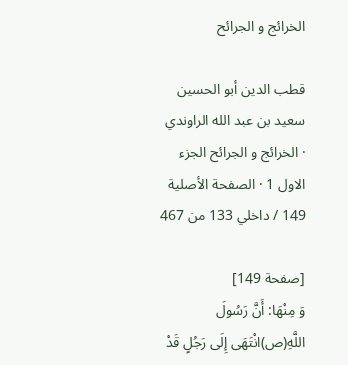الخرائج و الجرائح

قطب الدين أبو الحسين سعيد بن عبد الله الراوندي · الخرائج و الجرائح الجزء الاول 1 · الصفحة الأصلية 149 / داخلي 133 من 467

[صفحة 149]
وَ مِنْهَا: أَنَّ رَسُولَ اللَّهِ(ص)انْتَهَى إِلَى رَجُلٍ قَدْ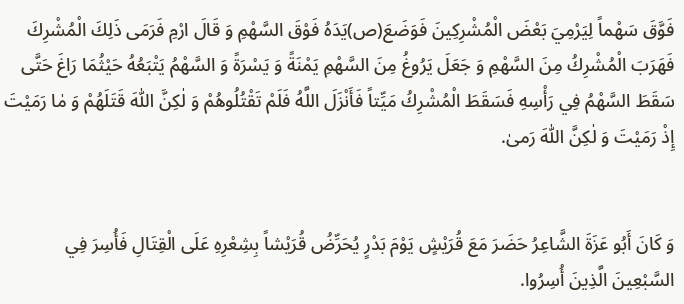فَوَّقَ سَهْماً لِيَرْمِيَ بَعْضَ الْمُشْرِكِينَ فَوَضَعَ(ص)يَدَهُ فَوْقَ السَّهْمِ وَ قَالَ ارْمِ فَرَمَى ذَلِكَ الْمُشْرِكَ فَهَرَبَ الْمُشْرِكُ مِنَ السَّهْمِ وَ جَعَلَ يَرُوغُ مِنَ السَّهْمِ يَمْنَةً وَ يَسْرَةً وَ السَّهْمُ يَتْبَعُهُ حَيْثُمَا رَاغَ حَتَّى سَقَطَ السَّهْمُ فِي رَأْسِهِ فَسَقَطَ الْمُشْرِكُ مَيِّتاً فَأَنْزَلَ اللَّهُ فَلَمْ تَقْتُلُوهُمْ وَ لٰكِنَّ اللّٰهَ قَتَلَهُمْ وَ مٰا رَمَيْتَ إِذْ رَمَيْتَ وَ لٰكِنَّ اللّٰهَ رَمىٰ.


وَ كَانَ أَبُو عَزَةَ الشَّاعِرُ حَضَرَ مَعَ قُرَيْشٍ يَوْمَ بَدْرٍ يُحَرِّضُ قُرَيْشاً بِشِعْرِهِ عَلَى الْقِتَالِ فَأُسِرَ فِي السَّبْعِينَ الَّذِينَ أُسِرُوا.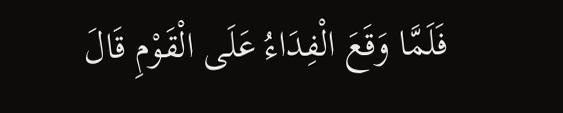فَلَمَّا وَقَعَ الْفِدَاءُ عَلَى الْقَوْمِ قَالَ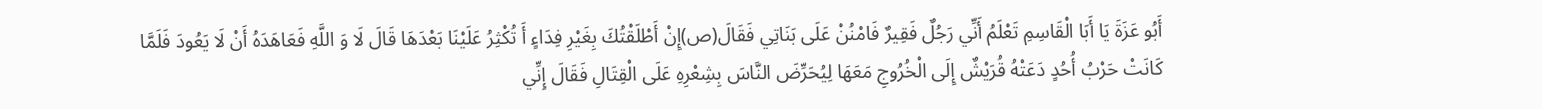أَبُو عَزَةَ يَا أَبَا الْقَاسِمِ تَعْلَمُ أَنِّي رَجُلٌ فَقِيرٌ فَامْنُنْ عَلَى بَنَاتِي فَقَالَ(ص)إِنْ أَطْلَقْتُكَ بِغَيْرِ فِدَاءٍ أَ تُكْثِرُ عَلَيْنَا بَعْدَهَا قَالَ لَا وَ اللَّهِ فَعَاهَدَهُ أَنْ لَا يَعُودَ فَلَمَّا كَانَتْ حَرْبُ أُحُدٍ دَعَتْهُ قُرَيْشٌ إِلَى الْخُرُوجِ مَعَهَا لِيُحَرِّضَ النَّاسَ بِشِعْرِهِ عَلَى الْقِتَالِ فَقَالَ إِنِّي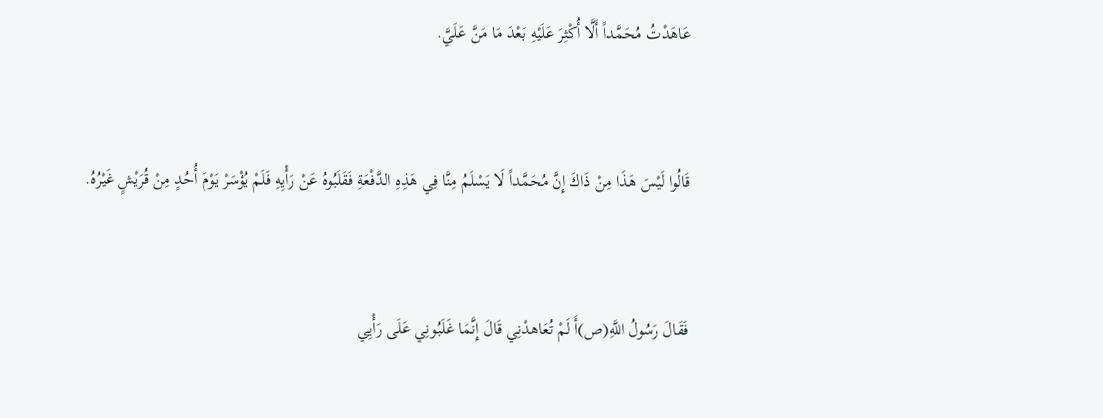عَاهَدْتُ مُحَمَّداً أَلَّا أُكْثِرَ عَلَيْهِ بَعْدَ مَا مَنَّ عَلَيَّ.


قَالُوا لَيْسَ هَذَا مِنْ ذَاكَ إِنَّ مُحَمَّداً لَا يَسْلَمُ مِنَّا فِي هَذِهِ الدَّفْعَةِ فَقَلَبُوهُ عَنْ رَأْيِهِ فَلَمْ يُؤْسَرْ يَوْمَ أُحُدٍ مِنْ قُرَيْشٍ غَيْرُهُ.


فَقَالَ رَسُولُ اللَّهِ(ص)أَ لَمْ تُعَاهدْنِي قَالَ إِنَّمَا غَلَبُونِي عَلَى رَأْيِي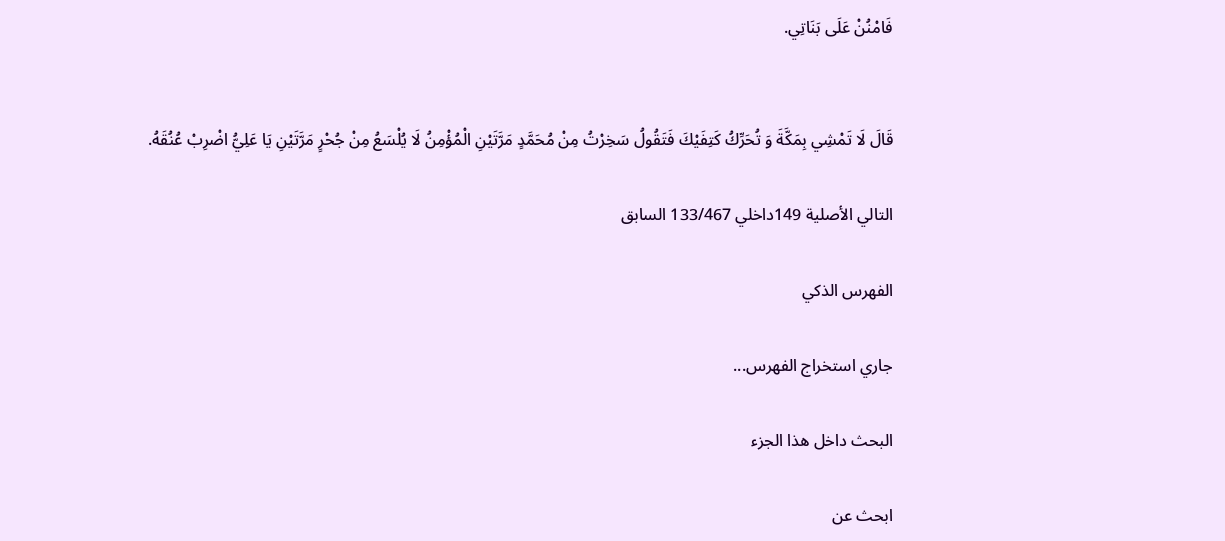فَامْنُنْ عَلَى بَنَاتِي.


قَالَ لَا تَمْشِي بِمَكَّةَ وَ تُحَرِّكُ كَتِفَيْكَ فَتَقُولُ سَخِرْتُ مِنْ مُحَمَّدٍ مَرَّتَيْنِ الْمُؤْمِنُ لَا يُلْسَعُ مِنْ جُحْرٍ مَرَّتَيْنِ يَا عَلِيُّ اضْرِبْ عُنُقَهُ.

التالي الأصلية 149داخلي 133/467 السابق

الفهرس الذكي

جاري استخراج الفهرس...

البحث داخل هذا الجزء

ابحث عن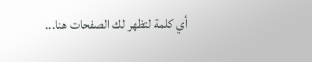أي كلمة لتظهر لك الصفحات هنا...